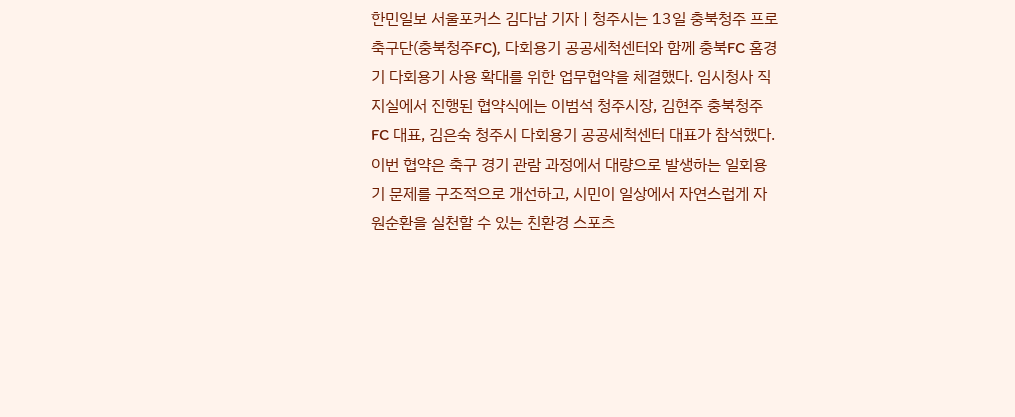한민일보 서울포커스 김다남 기자 | 청주시는 13일 충북청주 프로축구단(충북청주FC), 다회용기 공공세척센터와 함께 충북FC 홈경기 다회용기 사용 확대를 위한 업무협약을 체결했다. 임시청사 직지실에서 진행된 협약식에는 이범석 청주시장, 김현주 충북청주FC 대표, 김은숙 청주시 다회용기 공공세척센터 대표가 참석했다. 이번 협약은 축구 경기 관람 과정에서 대량으로 발생하는 일회용기 문제를 구조적으로 개선하고, 시민이 일상에서 자연스럽게 자원순환을 실천할 수 있는 친환경 스포츠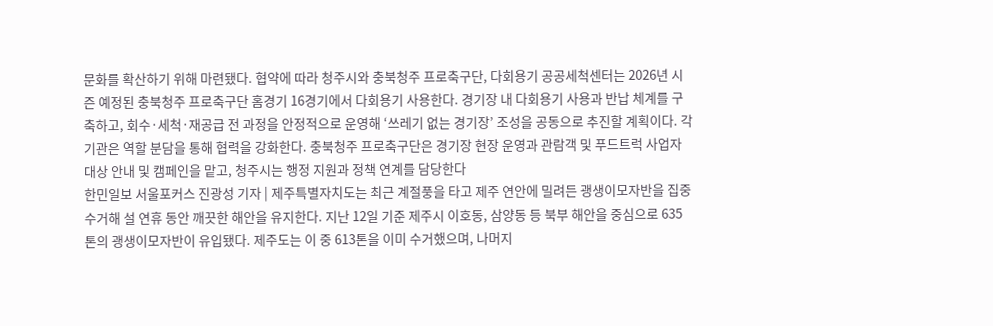문화를 확산하기 위해 마련됐다. 협약에 따라 청주시와 충북청주 프로축구단, 다회용기 공공세척센터는 2026년 시즌 예정된 충북청주 프로축구단 홈경기 16경기에서 다회용기 사용한다. 경기장 내 다회용기 사용과 반납 체계를 구축하고, 회수·세척·재공급 전 과정을 안정적으로 운영해 ‘쓰레기 없는 경기장’ 조성을 공동으로 추진할 계획이다. 각 기관은 역할 분담을 통해 협력을 강화한다. 충북청주 프로축구단은 경기장 현장 운영과 관람객 및 푸드트럭 사업자 대상 안내 및 캠페인을 맡고, 청주시는 행정 지원과 정책 연계를 담당한다
한민일보 서울포커스 진광성 기자 | 제주특별자치도는 최근 계절풍을 타고 제주 연안에 밀려든 괭생이모자반을 집중 수거해 설 연휴 동안 깨끗한 해안을 유지한다. 지난 12일 기준 제주시 이호동, 삼양동 등 북부 해안을 중심으로 635톤의 괭생이모자반이 유입됐다. 제주도는 이 중 613톤을 이미 수거했으며, 나머지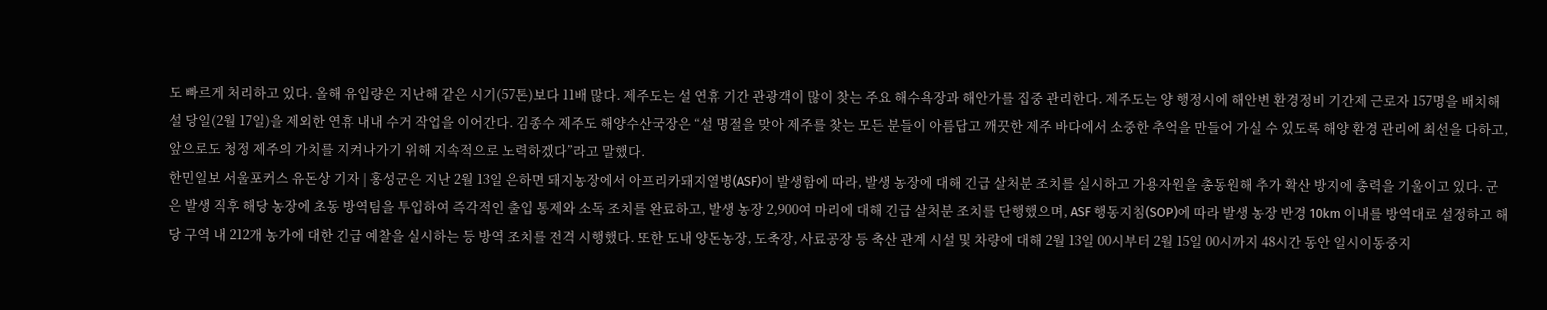도 빠르게 처리하고 있다. 올해 유입량은 지난해 같은 시기(57톤)보다 11배 많다. 제주도는 설 연휴 기간 관광객이 많이 찾는 주요 해수욕장과 해안가를 집중 관리한다. 제주도는 양 행정시에 해안변 환경정비 기간제 근로자 157명을 배치해 설 당일(2월 17일)을 제외한 연휴 내내 수거 작업을 이어간다. 김종수 제주도 해양수산국장은 “설 명절을 맞아 제주를 찾는 모든 분들이 아름답고 깨끗한 제주 바다에서 소중한 추억을 만들어 가실 수 있도록 해양 환경 관리에 최선을 다하고, 앞으로도 청정 제주의 가치를 지켜나가기 위해 지속적으로 노력하겠다”라고 말했다.
한민일보 서울포커스 유돈상 기자 | 홍성군은 지난 2월 13일 은하면 돼지농장에서 아프리카돼지열병(ASF)이 발생함에 따라, 발생 농장에 대해 긴급 살처분 조치를 실시하고 가용자원을 총동원해 추가 확산 방지에 총력을 기울이고 있다. 군은 발생 직후 해당 농장에 초동 방역팀을 투입하여 즉각적인 출입 통제와 소독 조치를 완료하고, 발생 농장 2,900여 마리에 대해 긴급 살처분 조치를 단행했으며, ASF 행동지침(SOP)에 따라 발생 농장 반경 10km 이내를 방역대로 설정하고 해당 구역 내 212개 농가에 대한 긴급 예찰을 실시하는 등 방역 조치를 전격 시행했다. 또한 도내 양돈농장, 도축장, 사료공장 등 축산 관계 시설 및 차량에 대해 2월 13일 00시부터 2월 15일 00시까지 48시간 동안 일시이동중지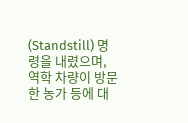(Standstill) 명령을 내렸으며, 역학 차량이 방문한 농가 등에 대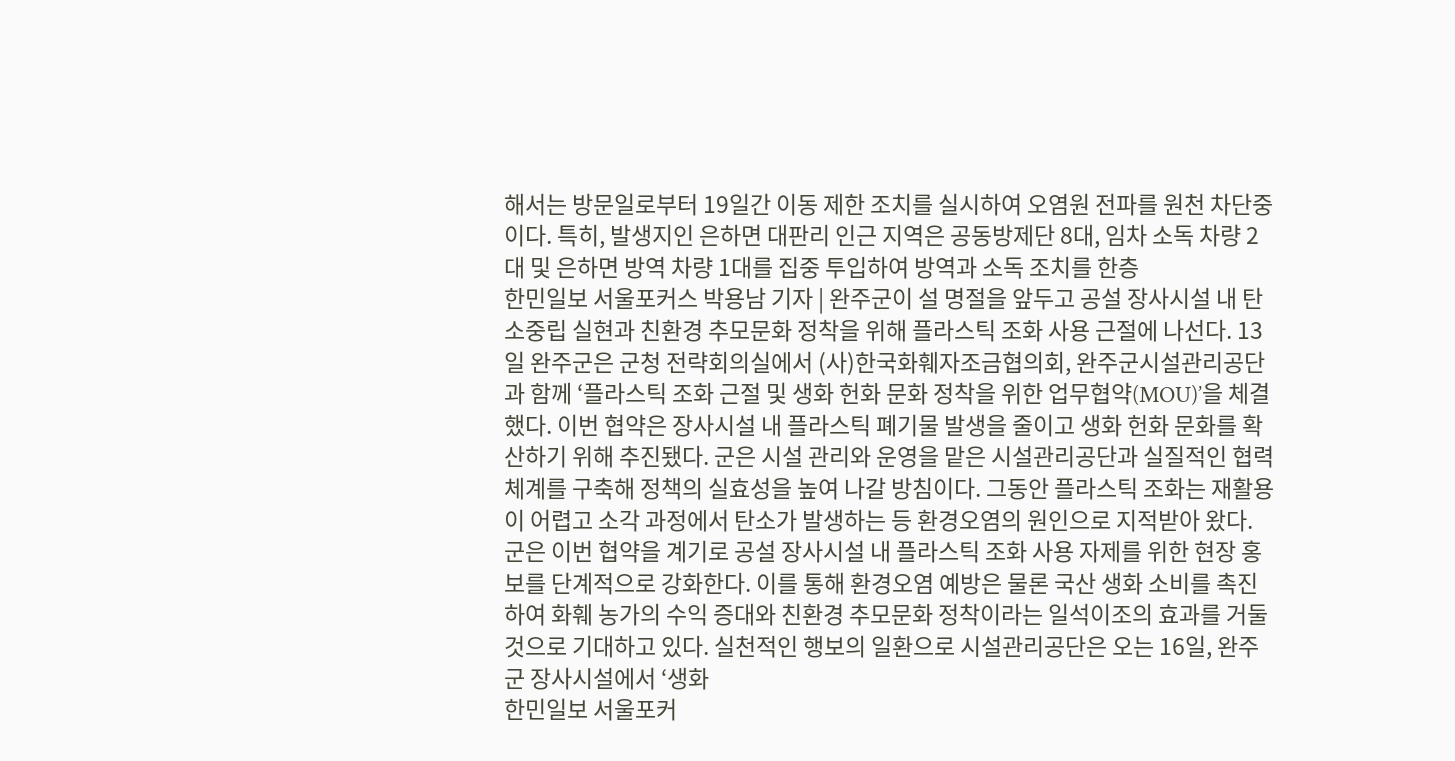해서는 방문일로부터 19일간 이동 제한 조치를 실시하여 오염원 전파를 원천 차단중이다. 특히, 발생지인 은하면 대판리 인근 지역은 공동방제단 8대, 임차 소독 차량 2대 및 은하면 방역 차량 1대를 집중 투입하여 방역과 소독 조치를 한층
한민일보 서울포커스 박용남 기자 | 완주군이 설 명절을 앞두고 공설 장사시설 내 탄소중립 실현과 친환경 추모문화 정착을 위해 플라스틱 조화 사용 근절에 나선다. 13일 완주군은 군청 전략회의실에서 (사)한국화훼자조금협의회, 완주군시설관리공단과 함께 ‘플라스틱 조화 근절 및 생화 헌화 문화 정착을 위한 업무협약(MOU)’을 체결했다. 이번 협약은 장사시설 내 플라스틱 폐기물 발생을 줄이고 생화 헌화 문화를 확산하기 위해 추진됐다. 군은 시설 관리와 운영을 맡은 시설관리공단과 실질적인 협력 체계를 구축해 정책의 실효성을 높여 나갈 방침이다. 그동안 플라스틱 조화는 재활용이 어렵고 소각 과정에서 탄소가 발생하는 등 환경오염의 원인으로 지적받아 왔다. 군은 이번 협약을 계기로 공설 장사시설 내 플라스틱 조화 사용 자제를 위한 현장 홍보를 단계적으로 강화한다. 이를 통해 환경오염 예방은 물론 국산 생화 소비를 촉진하여 화훼 농가의 수익 증대와 친환경 추모문화 정착이라는 일석이조의 효과를 거둘 것으로 기대하고 있다. 실천적인 행보의 일환으로 시설관리공단은 오는 16일, 완주군 장사시설에서 ‘생화
한민일보 서울포커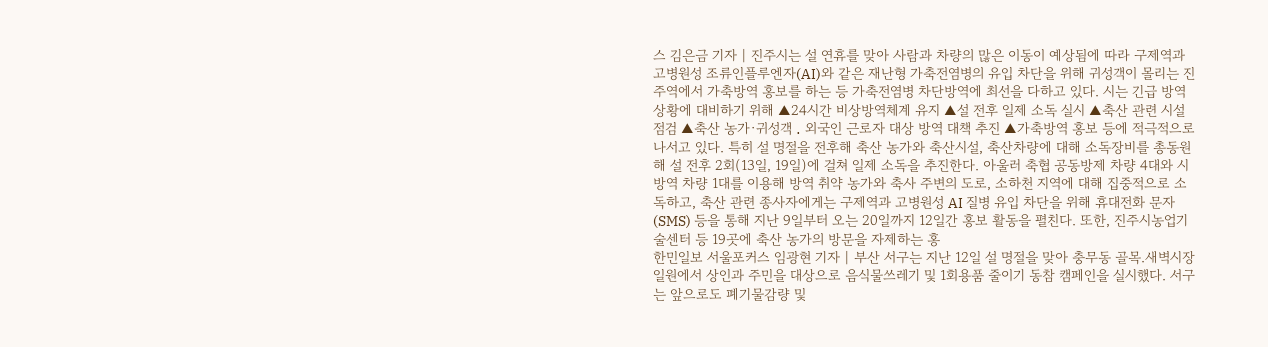스 김은금 기자 | 진주시는 설 연휴를 맞아 사람과 차량의 많은 이동이 예상됨에 따라 구제역과 고병원성 조류인플루엔자(AI)와 같은 재난형 가축전염병의 유입 차단을 위해 귀성객이 몰리는 진주역에서 가축방역 홍보를 하는 등 가축전염병 차단방역에 최선을 다하고 있다. 시는 긴급 방역 상황에 대비하기 위해 ▲24시간 비상방역체계 유지 ▲설 전후 일제 소독 실시 ▲축산 관련 시설 점검 ▲축산 농가·귀성객 ․ 외국인 근로자 대상 방역 대책 추진 ▲가축방역 홍보 등에 적극적으로 나서고 있다. 특히 설 명절을 전후해 축산 농가와 축산시설, 축산차량에 대해 소독장비를 총동원해 설 전후 2회(13일, 19일)에 걸쳐 일제 소독을 추진한다. 아울러 축협 공동방제 차량 4대와 시 방역 차량 1대를 이용해 방역 취약 농가와 축사 주변의 도로, 소하천 지역에 대해 집중적으로 소독하고, 축산 관련 종사자에게는 구제역과 고병원성 AI 질병 유입 차단을 위해 휴대전화 문자(SMS) 등을 통해 지난 9일부터 오는 20일까지 12일간 홍보 활동을 펼친다. 또한, 진주시농업기술센터 등 19곳에 축산 농가의 방문을 자제하는 홍
한민일보 서울포커스 임광현 기자 | 부산 서구는 지난 12일 설 명절을 맞아 충무동 골목.새벽시장 일원에서 상인과 주민을 대상으로 음식물쓰레기 및 1회용품 줄이기 동참 캠페인을 실시했다. 서구는 앞으로도 폐기물감량 및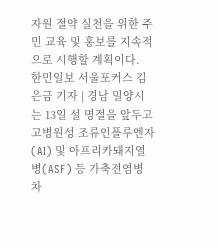자원 절약 실천을 위한 주민 교육 및 홍보를 지속적으로 시행할 계획이다.
한민일보 서울포커스 김은금 기자 | 경남 밀양시는 13일 설 명절을 앞두고 고병원성 조류인플루엔자(AI) 및 아프리카돼지열병(ASF) 등 가축전염병 차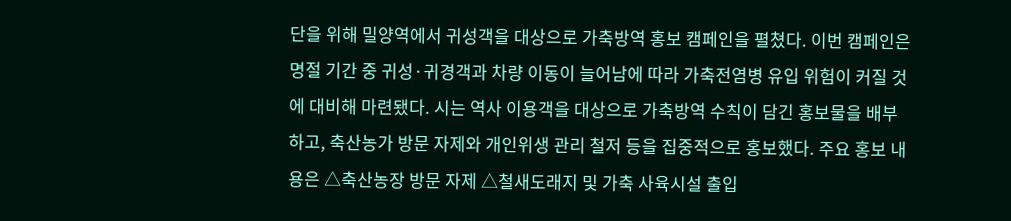단을 위해 밀양역에서 귀성객을 대상으로 가축방역 홍보 캠페인을 펼쳤다. 이번 캠페인은 명절 기간 중 귀성·귀경객과 차량 이동이 늘어남에 따라 가축전염병 유입 위험이 커질 것에 대비해 마련됐다. 시는 역사 이용객을 대상으로 가축방역 수칙이 담긴 홍보물을 배부하고, 축산농가 방문 자제와 개인위생 관리 철저 등을 집중적으로 홍보했다. 주요 홍보 내용은 △축산농장 방문 자제 △철새도래지 및 가축 사육시설 출입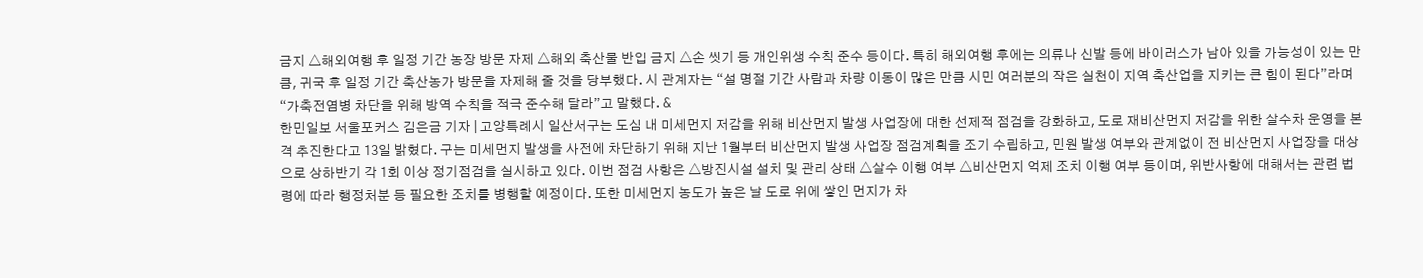금지 △해외여행 후 일정 기간 농장 방문 자제 △해외 축산물 반입 금지 △손 씻기 등 개인위생 수칙 준수 등이다. 특히 해외여행 후에는 의류나 신발 등에 바이러스가 남아 있을 가능성이 있는 만큼, 귀국 후 일정 기간 축산농가 방문을 자제해 줄 것을 당부했다. 시 관계자는 “설 명절 기간 사람과 차량 이동이 많은 만큼 시민 여러분의 작은 실천이 지역 축산업을 지키는 큰 힘이 된다”라며 “가축전염병 차단을 위해 방역 수칙을 적극 준수해 달라”고 말했다. &
한민일보 서울포커스 김은금 기자 | 고양특례시 일산서구는 도심 내 미세먼지 저감을 위해 비산먼지 발생 사업장에 대한 선제적 점검을 강화하고, 도로 재비산먼지 저감을 위한 살수차 운영을 본격 추진한다고 13일 밝혔다. 구는 미세먼지 발생을 사전에 차단하기 위해 지난 1월부터 비산먼지 발생 사업장 점검계획을 조기 수립하고, 민원 발생 여부와 관계없이 전 비산먼지 사업장을 대상으로 상하반기 각 1회 이상 정기점검을 실시하고 있다. 이번 점검 사항은 △방진시설 설치 및 관리 상태 △살수 이행 여부 △비산먼지 억제 조치 이행 여부 등이며, 위반사항에 대해서는 관련 법령에 따라 행정처분 등 필요한 조치를 병행할 예정이다. 또한 미세먼지 농도가 높은 날 도로 위에 쌓인 먼지가 차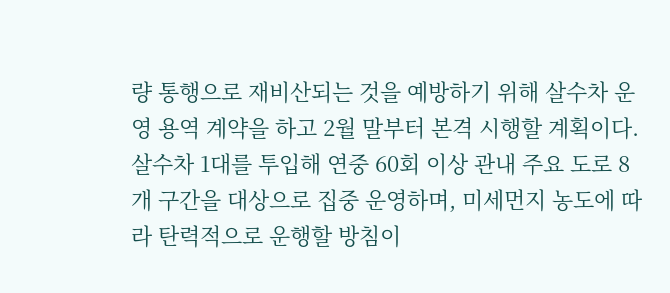량 통행으로 재비산되는 것을 예방하기 위해 살수차 운영 용역 계약을 하고 2월 말부터 본격 시행할 계획이다. 살수차 1대를 투입해 연중 60회 이상 관내 주요 도로 8개 구간을 대상으로 집중 운영하며, 미세먼지 농도에 따라 탄력적으로 운행할 방침이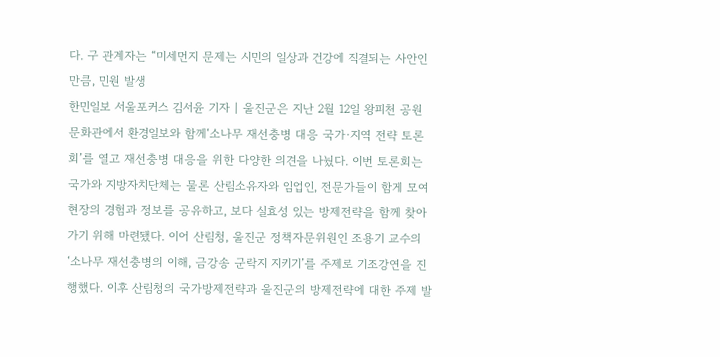다. 구 관계자는 “미세먼지 문제는 시민의 일상과 건강에 직결되는 사안인 만큼, 민원 발생
한민일보 서울포커스 김서윤 기자 | 울진군은 지난 2월 12일 왕피천 공원 문화관에서 환경일보와 함께‘소나무 재선충병 대응 국가·지역 전략 토론회’를 열고 재선충병 대응을 위한 다양한 의견을 나눴다. 이번 토론회는 국가와 지방자치단체는 물론 산림소유자와 임업인, 전문가들이 함게 모여 현장의 경험과 정보를 공유하고, 보다 실효성 있는 방제전략을 함께 찾아가기 위해 마련됐다. 이어 산림청, 울진군 정책자문위원인 조용기 교수의‘소나무 재선충병의 이해, 금강송 군락지 지키기’를 주제로 기조강연을 진행했다. 이후 산림청의 국가방제전략과 울진군의 방제전략에 대한 주제 발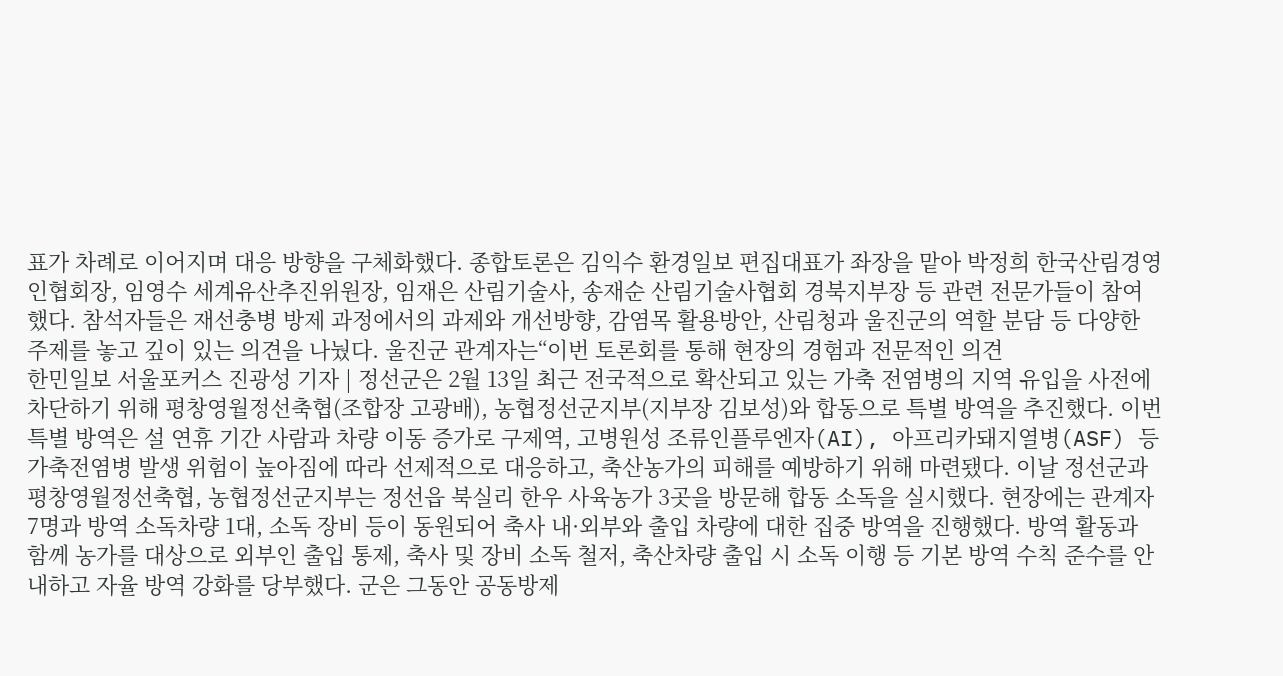표가 차례로 이어지며 대응 방향을 구체화했다. 종합토론은 김익수 환경일보 편집대표가 좌장을 맡아 박정희 한국산림경영인협회장, 임영수 세계유산추진위원장, 임재은 산림기술사, 송재순 산림기술사협회 경북지부장 등 관련 전문가들이 참여했다. 참석자들은 재선충병 방제 과정에서의 과제와 개선방향, 감염목 활용방안, 산림청과 울진군의 역할 분담 등 다양한 주제를 놓고 깊이 있는 의견을 나눴다. 울진군 관계자는“이번 토론회를 통해 현장의 경험과 전문적인 의견
한민일보 서울포커스 진광성 기자 | 정선군은 2월 13일 최근 전국적으로 확산되고 있는 가축 전염병의 지역 유입을 사전에 차단하기 위해 평창영월정선축협(조합장 고광배), 농협정선군지부(지부장 김보성)와 합동으로 특별 방역을 추진했다. 이번 특별 방역은 설 연휴 기간 사람과 차량 이동 증가로 구제역, 고병원성 조류인플루엔자(AI), 아프리카돼지열병(ASF) 등 가축전염병 발생 위험이 높아짐에 따라 선제적으로 대응하고, 축산농가의 피해를 예방하기 위해 마련됐다. 이날 정선군과 평창영월정선축협, 농협정선군지부는 정선읍 북실리 한우 사육농가 3곳을 방문해 합동 소독을 실시했다. 현장에는 관계자 7명과 방역 소독차량 1대, 소독 장비 등이 동원되어 축사 내·외부와 출입 차량에 대한 집중 방역을 진행했다. 방역 활동과 함께 농가를 대상으로 외부인 출입 통제, 축사 및 장비 소독 철저, 축산차량 출입 시 소독 이행 등 기본 방역 수칙 준수를 안내하고 자율 방역 강화를 당부했다. 군은 그동안 공동방제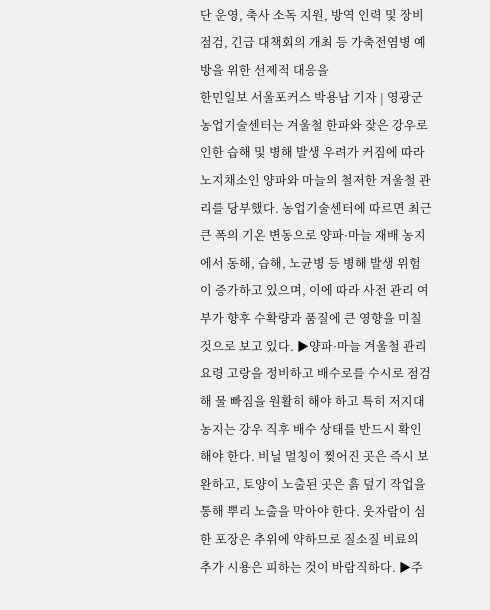단 운영, 축사 소독 지원, 방역 인력 및 장비 점검, 긴급 대책회의 개최 등 가축전염병 예방을 위한 선제적 대응을
한민일보 서울포커스 박용남 기자 | 영광군농업기술센터는 겨울철 한파와 잦은 강우로 인한 습해 및 병해 발생 우려가 커짐에 따라 노지채소인 양파와 마늘의 철저한 겨울철 관리를 당부했다. 농업기술센터에 따르면 최근 큰 폭의 기온 변동으로 양파·마늘 재배 농지에서 동해, 습해, 노균병 등 병해 발생 위험이 증가하고 있으며, 이에 따라 사전 관리 여부가 향후 수확량과 품질에 큰 영향을 미칠 것으로 보고 있다. ▶양파·마늘 겨울철 관리 요령 고랑을 정비하고 배수로를 수시로 점검해 물 빠짐을 원활히 해야 하고 특히 저지대 농지는 강우 직후 배수 상태를 반드시 확인해야 한다. 비닐 멀칭이 찢어진 곳은 즉시 보완하고, 토양이 노출된 곳은 흙 덮기 작업을 통해 뿌리 노출을 막아야 한다. 웃자람이 심한 포장은 추위에 약하므로 질소질 비료의 추가 시용은 피하는 것이 바람직하다. ▶주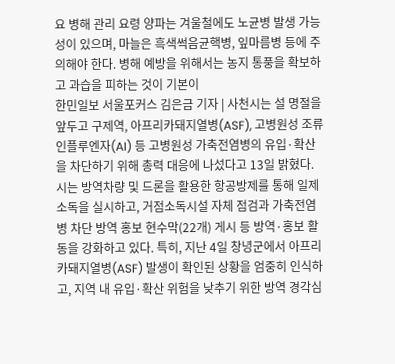요 병해 관리 요령 양파는 겨울철에도 노균병 발생 가능성이 있으며, 마늘은 흑색썩음균핵병, 잎마름병 등에 주의해야 한다. 병해 예방을 위해서는 농지 통풍을 확보하고 과습을 피하는 것이 기본이
한민일보 서울포커스 김은금 기자 | 사천시는 설 명절을 앞두고 구제역, 아프리카돼지열병(ASF), 고병원성 조류인플루엔자(AI) 등 고병원성 가축전염병의 유입·확산을 차단하기 위해 총력 대응에 나섰다고 13일 밝혔다. 시는 방역차량 및 드론을 활용한 항공방제를 통해 일제 소독을 실시하고, 거점소독시설 자체 점검과 가축전염병 차단 방역 홍보 현수막(22개) 게시 등 방역·홍보 활동을 강화하고 있다. 특히, 지난 4일 창녕군에서 아프리카돼지열병(ASF) 발생이 확인된 상황을 엄중히 인식하고, 지역 내 유입·확산 위험을 낮추기 위한 방역 경각심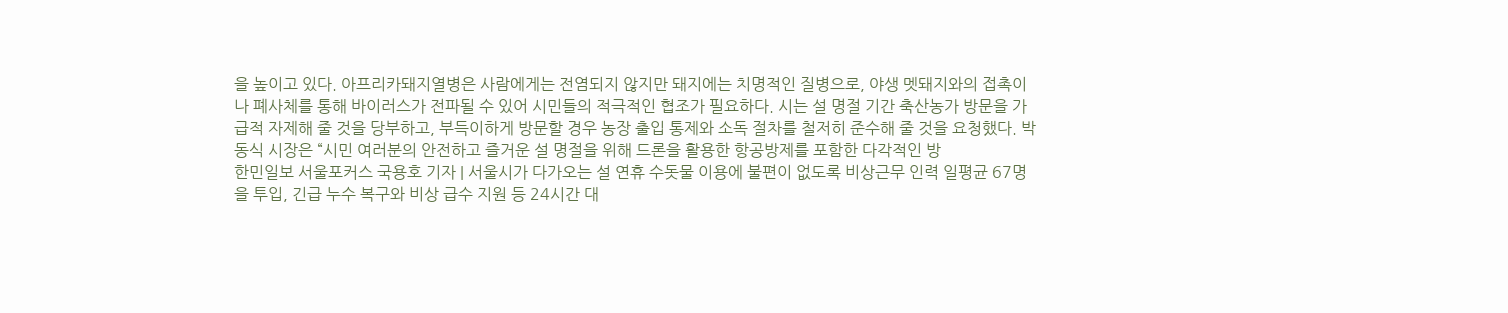을 높이고 있다. 아프리카돼지열병은 사람에게는 전염되지 않지만 돼지에는 치명적인 질병으로, 야생 멧돼지와의 접촉이나 폐사체를 통해 바이러스가 전파될 수 있어 시민들의 적극적인 협조가 필요하다. 시는 설 명절 기간 축산농가 방문을 가급적 자제해 줄 것을 당부하고, 부득이하게 방문할 경우 농장 출입 통제와 소독 절차를 철저히 준수해 줄 것을 요청했다. 박동식 시장은 “시민 여러분의 안전하고 즐거운 설 명절을 위해 드론을 활용한 항공방제를 포함한 다각적인 방
한민일보 서울포커스 국용호 기자 | 서울시가 다가오는 설 연휴 수돗물 이용에 불편이 없도록 비상근무 인력 일평균 67명을 투입, 긴급 누수 복구와 비상 급수 지원 등 24시간 대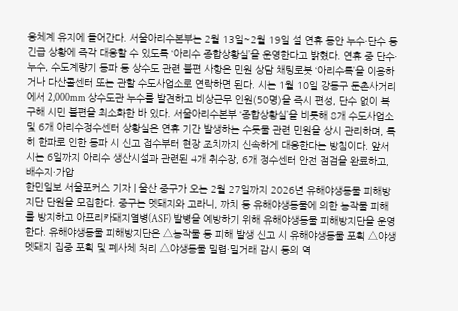응체계 유지에 들어간다. 서울아리수본부는 2월 13일~2월 19일 설 연휴 동안 누수·단수 등 긴급 상황에 즉각 대응할 수 있도록 ‘아리수 종합상황실’을 운영한다고 밝혔다. 연휴 중 단수·누수, 수도계량기 동파 등 상수도 관련 불편 사항은 민원 상담 채팅로봇 ‘아리수톡’을 이용하거나 다산콜센터 또는 관할 수도사업소로 연락하면 된다. 시는 1월 10일 강동구 둔촌사거리에서 2,000mm 상수도관 누수를 발견하고 비상근무 인원(50명)을 즉시 편성, 단수 없이 복구해 시민 불편을 최소화한 바 있다. 서울아리수본부 ‘종합상황실’을 비롯해 8개 수도사업소 및 6개 아리수정수센터 상황실은 연휴 기간 발생하는 수돗물 관련 민원을 상시 관리하며, 특히 한파로 인한 동파 시 신고 접수부터 현장 조치까지 신속하게 대응한다는 방침이다. 앞서 시는 6일까지 아리수 생산시설과 관련된 4개 취수장, 6개 정수센터 안전 점검을 완료하고, 배수지·가압
한민일보 서울포커스 기자 | 울산 중구가 오는 2월 27일까지 2026년 유해야생동물 피해방지단 단원을 모집한다. 중구는 멧돼지와 고라니, 까치 등 유해야생동물에 의한 농작물 피해를 방지하고 아프리카돼지열병(ASF) 발병을 예방하기 위해 유해야생동물 피해방지단을 운영한다. 유해야생동물 피해방지단은 △농작물 등 피해 발생 신고 시 유해야생동물 포획 △야생 멧돼지 집중 포획 및 폐사체 처리 △야생동물 밀렵·밀거래 감시 등의 역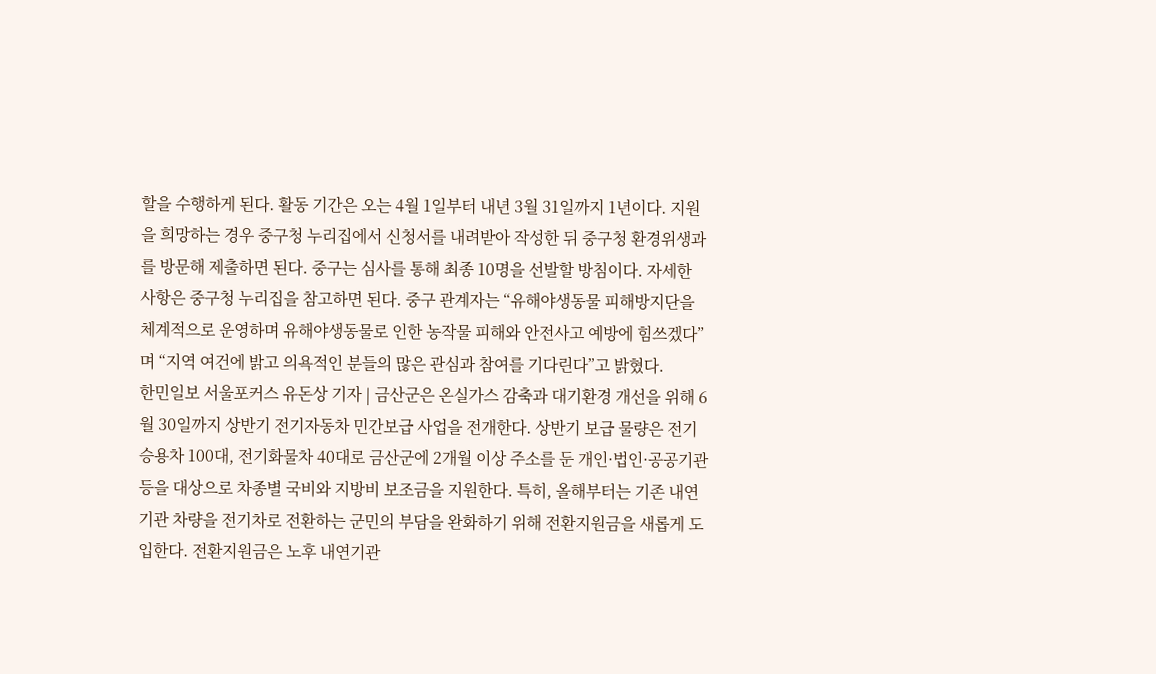할을 수행하게 된다. 활동 기간은 오는 4월 1일부터 내년 3월 31일까지 1년이다. 지원을 희망하는 경우 중구청 누리집에서 신청서를 내려받아 작성한 뒤 중구청 환경위생과를 방문해 제출하면 된다. 중구는 심사를 통해 최종 10명을 선발할 방침이다. 자세한 사항은 중구청 누리집을 참고하면 된다. 중구 관계자는 “유해야생동물 피해방지단을 체계적으로 운영하며 유해야생동물로 인한 농작물 피해와 안전사고 예방에 힘쓰겠다”며 “지역 여건에 밝고 의욕적인 분들의 많은 관심과 참여를 기다린다”고 밝혔다.
한민일보 서울포커스 유돈상 기자 | 금산군은 온실가스 감축과 대기환경 개선을 위해 6월 30일까지 상반기 전기자동차 민간보급 사업을 전개한다. 상반기 보급 물량은 전기승용차 100대, 전기화물차 40대로 금산군에 2개월 이상 주소를 둔 개인·법인·공공기관 등을 대상으로 차종별 국비와 지방비 보조금을 지원한다. 특히, 올해부터는 기존 내연기관 차량을 전기차로 전환하는 군민의 부담을 완화하기 위해 전환지원금을 새롭게 도입한다. 전환지원금은 노후 내연기관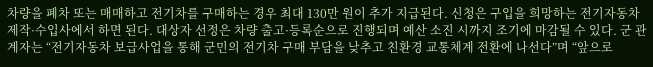차량을 폐차 또는 매매하고 전기차를 구매하는 경우 최대 130만 원이 추가 지급된다. 신청은 구입을 희망하는 전기자동차 제작·수입사에서 하면 된다. 대상자 선정은 차량 출고·등록순으로 진행되며 예산 소진 시까지 조기에 마감될 수 있다. 군 관계자는 “전기자동차 보급사업을 통해 군민의 전기차 구매 부담을 낮추고 친환경 교통체계 전환에 나선다”며 “앞으로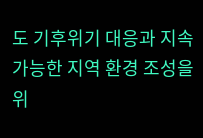도 기후위기 대응과 지속 가능한 지역 환경 조성을 위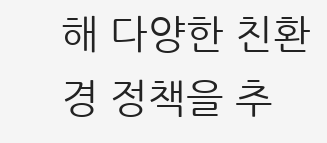해 다양한 친환경 정책을 추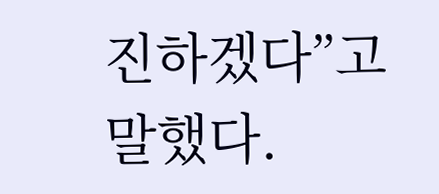진하겠다”고 말했다.